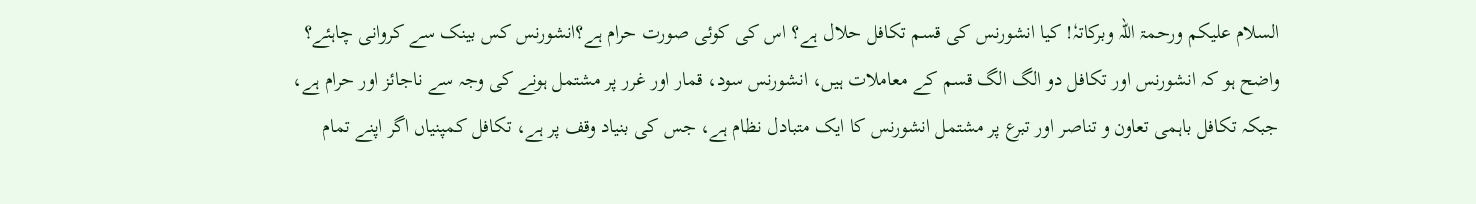السلام علیکم ورحمۃ اللہ وبرکاتہٗ! کیا انشورنس کی قسم تکافل حلال ہے؟ اس کی کوئی صورت حرام ہے؟انشورنس کس بینک سے کروانی چاہئے؟
واضح ہو کہ انشورنس اور تکافل دو الگ الگ قسم کے معاملات ہیں، انشورنس سود، قمار اور غرر پر مشتمل ہونے کی وجہ سے ناجائز اور حرام ہے، جبکہ تکافل باہمی تعاون و تناصر اور تبرع پر مشتمل انشورنس کا ایک متبادل نظام ہے، جس کی بنیاد وقف پر ہے، تکافل کمپنیاں اگر اپنے تمام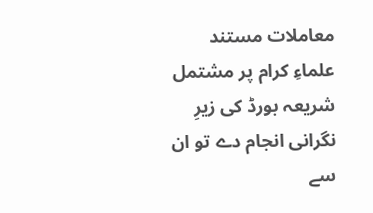معاملات مستند علماءِ کرام پر مشتمل شریعہ بورڈ کی زیرِ نگرانی انجام دے تو ان سے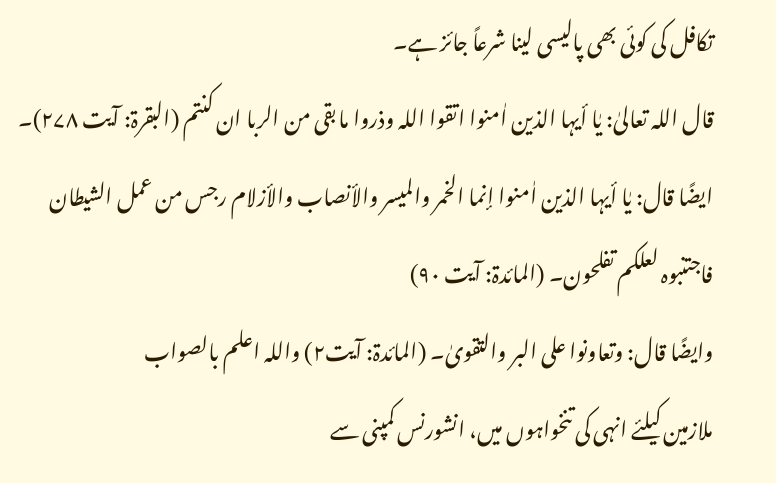تکافل کی کوئی بھی پالیسی لینا شرعاً جائز ہے۔
قال اللہ تعالیٰ: یٰا أیہا الذین اٰمنوا اتقوا اللہ وذروا ما بقی من الربا ان کنتم (البقرۃ: آیت ۲۷۸)۔
ایضًا قال: یٰا أیہا الذین اٰمنوا إنما الخمر والمیسر والأنصاب والأزلام رجس من عمل الشیطان فاجتنبوہ لعلکم تفلحون۔ (المائدۃ: آیت ۹۰)
وایضًا قال: وتعاونوا علی البر والتقویٰ۔ (المائدۃ: آیت۲) واللہ اعلم بالصواب
ملازمین کیلئے انہی کی تنخواہوں میں، انشورنس کمپنی سے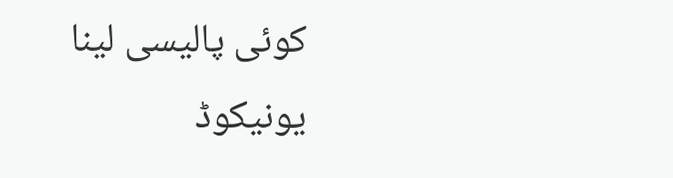کوئی پالیسی لینا
یونیکوڈ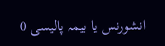انشورنس یا بیمہ پالیسی 0